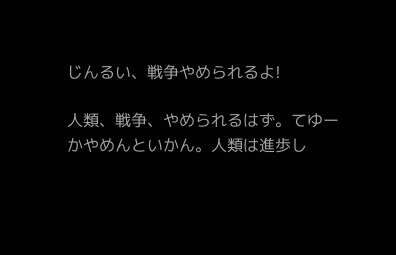じんるい、戦争やめられるよ!

人類、戦争、やめられるはず。てゆーかやめんといかん。人類は進歩し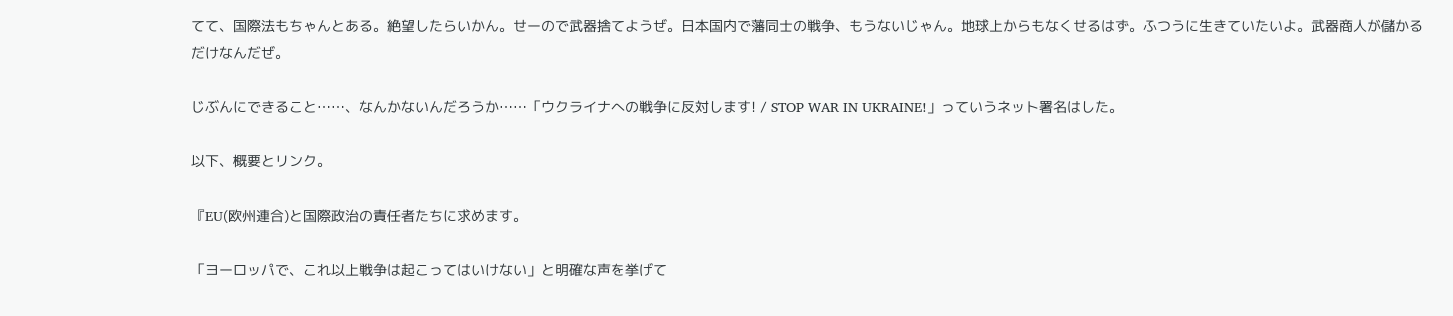てて、国際法もちゃんとある。絶望したらいかん。せーので武器捨てようぜ。日本国内で藩同士の戦争、もうないじゃん。地球上からもなくせるはず。ふつうに生きていたいよ。武器商人が儲かるだけなんだぜ。

じぶんにできること……、なんかないんだろうか……「ウクライナへの戦争に反対します! / STOP WAR IN UKRAINE!」っていうネット署名はした。

以下、概要とリンク。

『EU(欧州連合)と国際政治の責任者たちに求めます。

「ヨーロッパで、これ以上戦争は起こってはいけない」と明確な声を挙げて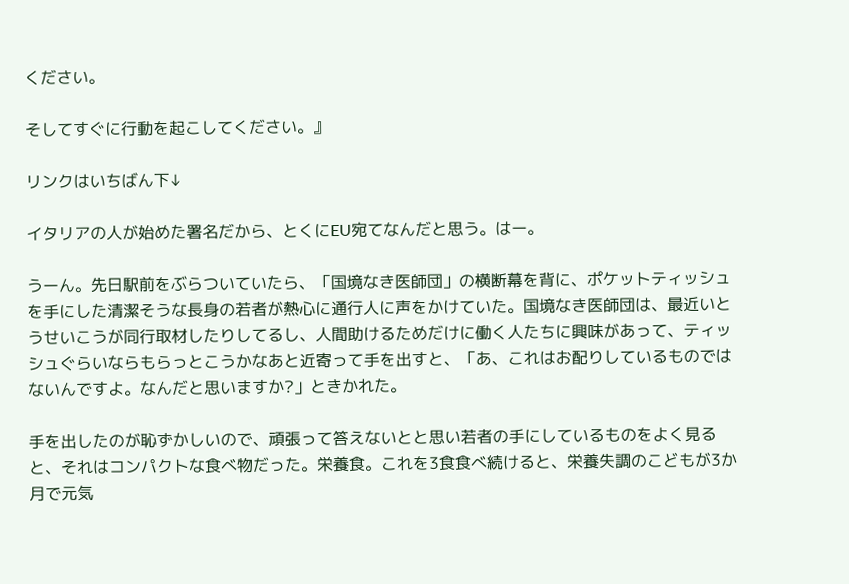ください。

そしてすぐに行動を起こしてください。』

リンクはいちばん下↓

イタリアの人が始めた署名だから、とくにEU宛てなんだと思う。はー。

うーん。先日駅前をぶらついていたら、「国境なき医師団」の横断幕を背に、ポケットティッシュを手にした清潔そうな長身の若者が熱心に通行人に声をかけていた。国境なき医師団は、最近いとうせいこうが同行取材したりしてるし、人間助けるためだけに働く人たちに興味があって、ティッシュぐらいならもらっとこうかなあと近寄って手を出すと、「あ、これはお配りしているものではないんですよ。なんだと思いますか?」ときかれた。

手を出したのが恥ずかしいので、頑張って答えないとと思い若者の手にしているものをよく見ると、それはコンパクトな食べ物だった。栄養食。これを3食食べ続けると、栄養失調のこどもが3か月で元気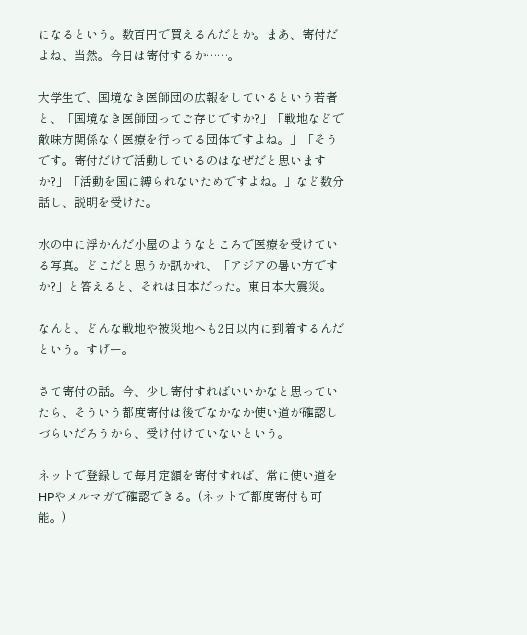になるという。数百円で買えるんだとか。まあ、寄付だよね、当然。今日は寄付するか……。

大学生で、国境なき医師団の広報をしているという若者と、「国境なき医師団ってご存じですか?」「戦地などで敵味方関係なく医療を行ってる団体ですよね。」「そうです。寄付だけで活動しているのはなぜだと思いますか?」「活動を国に縛られないためですよね。」など数分話し、説明を受けた。

水の中に浮かんだ小屋のようなところで医療を受けている写真。どこだと思うか訊かれ、「アジアの暑い方ですか?」と答えると、それは日本だった。東日本大震災。

なんと、どんな戦地や被災地へも2日以内に到着するんだという。すげー。

さて寄付の話。今、少し寄付すればいいかなと思っていたら、そういう都度寄付は後でなかなか使い道が確認しづらいだろうから、受け付けていないという。

ネットで登録して毎月定額を寄付すれば、常に使い道をHPやメルマガで確認できる。(ネットで都度寄付も可能。)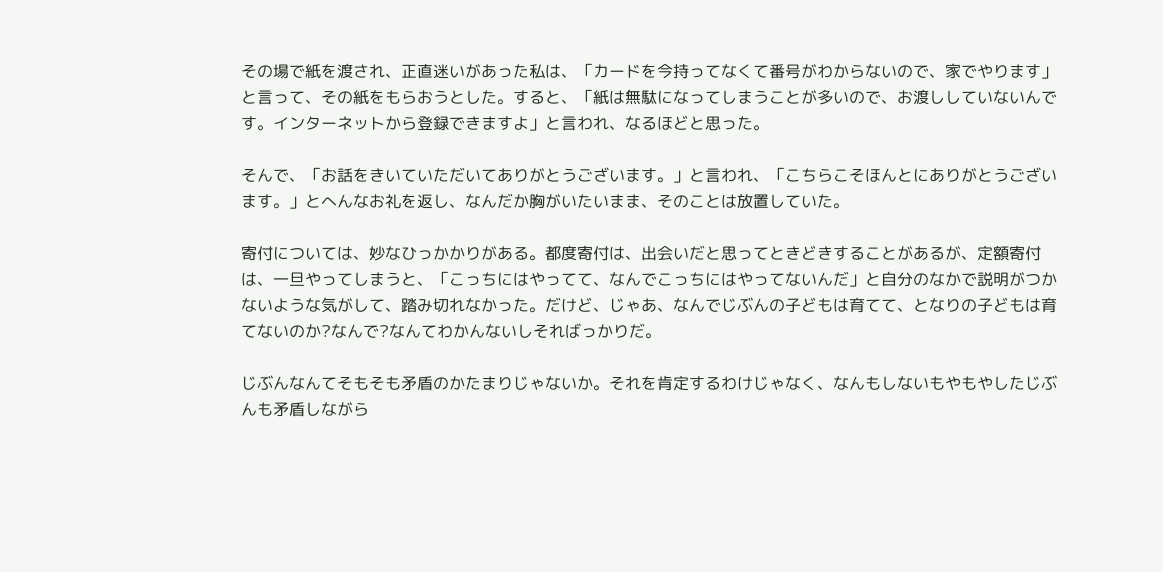その場で紙を渡され、正直迷いがあった私は、「カードを今持ってなくて番号がわからないので、家でやります」と言って、その紙をもらおうとした。すると、「紙は無駄になってしまうことが多いので、お渡ししていないんです。インターネットから登録できますよ」と言われ、なるほどと思った。

そんで、「お話をきいていただいてありがとうございます。」と言われ、「こちらこそほんとにありがとうございます。」とへんなお礼を返し、なんだか胸がいたいまま、そのことは放置していた。

寄付については、妙なひっかかりがある。都度寄付は、出会いだと思ってときどきすることがあるが、定額寄付は、一旦やってしまうと、「こっちにはやってて、なんでこっちにはやってないんだ」と自分のなかで説明がつかないような気がして、踏み切れなかった。だけど、じゃあ、なんでじぶんの子どもは育てて、となりの子どもは育てないのか?なんで?なんてわかんないしそればっかりだ。

じぶんなんてそもそも矛盾のかたまりじゃないか。それを肯定するわけじゃなく、なんもしないもやもやしたじぶんも矛盾しながら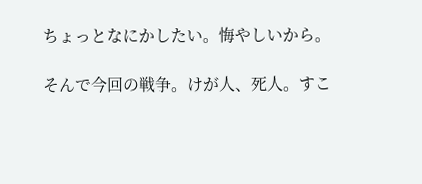ちょっとなにかしたい。悔やしいから。

そんで今回の戦争。けが人、死人。すこ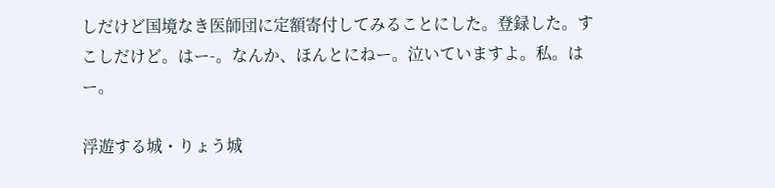しだけど国境なき医師団に定額寄付してみることにした。登録した。すこしだけど。はー-。なんか、ほんとにねー。泣いていますよ。私。はー。

浮遊する城・りょう城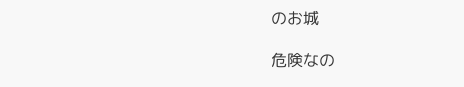のお城

危険なの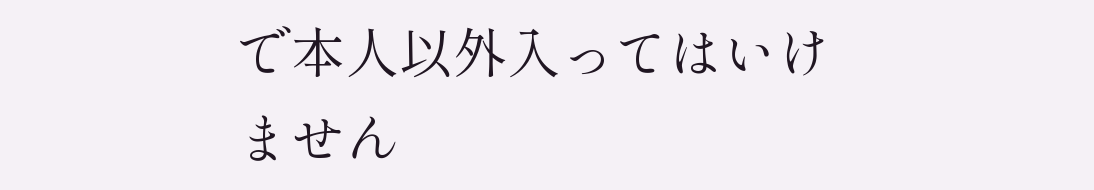で本人以外入ってはいけません